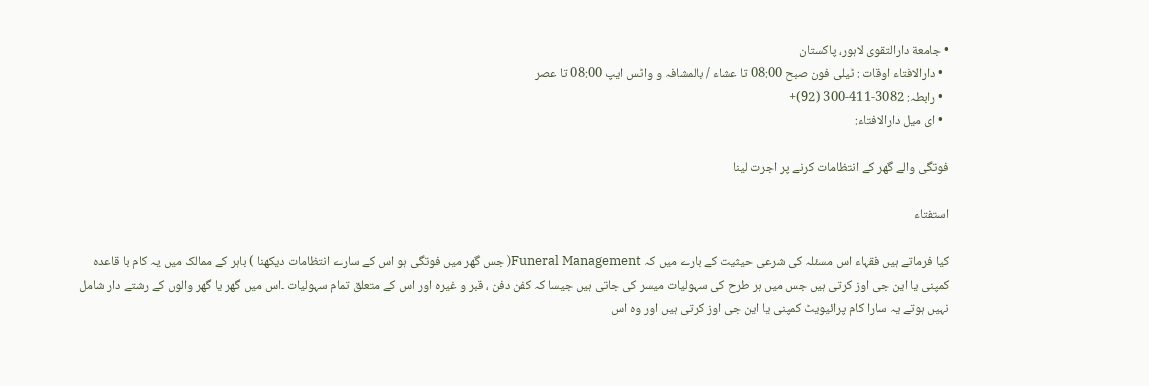• جامعة دارالتقوی لاہور، پاکستان
  • دارالافتاء اوقات : ٹیلی فون صبح 08:00 تا عشاء / بالمشافہ و واٹس ایپ 08:00 تا عصر
  • رابطہ: 3082-411-300 (92)+
  • ای میل دارالافتاء:

فوتگی والے گھر کے انتظامات کرنے پر اجرت لینا

استفتاء

کیا فرماتے ہیں فقہاء اس مسئلہ کی شرعی حیثیت کے بارے میں کہ Funeral Management( جس گھر میں فوتگی ہو اس کے سارے انتظامات دیکھنا ) باہر کے ممالک میں یہ کام با قاعدہ کمپنی یا این جی اوز کرتی ہیں جس میں ہر طرح کی سہولیات میسر کی جاتی ہیں جیسا کہ کفن دفن ، قبر و غیره اور اس کے متعلق تمام سہولیات ۔اس میں گھر یا گھر والوں کے رشتے دار شامل نہیں ہوتے یہ سارا کام پرائیویٹ کمپنی یا این جی اوز کرتی ہیں اور وہ اس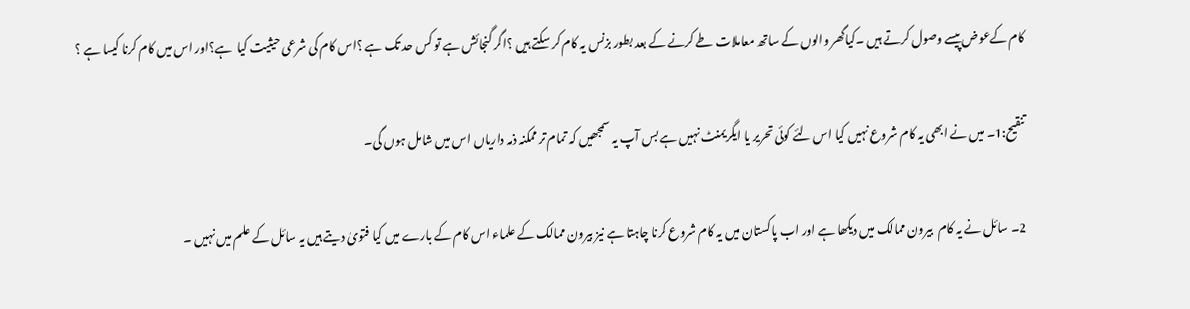کام کےعوض پیسے وصول کرتے ہیں ۔کیاگھر والوں کے ساتھ معاملات طے کرنے کے بعد بطور بزنس یہ کام کر سکتے ہیں ؟اگر گنجائش ہے تو کس حد تک ہے ؟اس کام کی شرعی حیثیت کیا  ہے؟اور اس میں کام کرنا کیسا ہے ؟

تنقیح:1۔ میں نے ابھی یہ کام شروع نہیں کیا اس لئے کوئی تحریر یا ایگریمنٹ نہیں ہے بس آپ یہ سمجھیں کہ تمام تر ممکنہ ذمہ داریاں اس میں شامل ہوں گی۔

2۔ سائل نے یہ کام  بیرون ممالک میں دیکھا ہے اور اب پاکستان میں یہ کام شروع کرنا چاہتا ہے نیز بیرون ممالک کے علماء اس کام کے بارے میں کیا فتویٰ دیتے ہیں یہ سائل کے علم میں نہیں ۔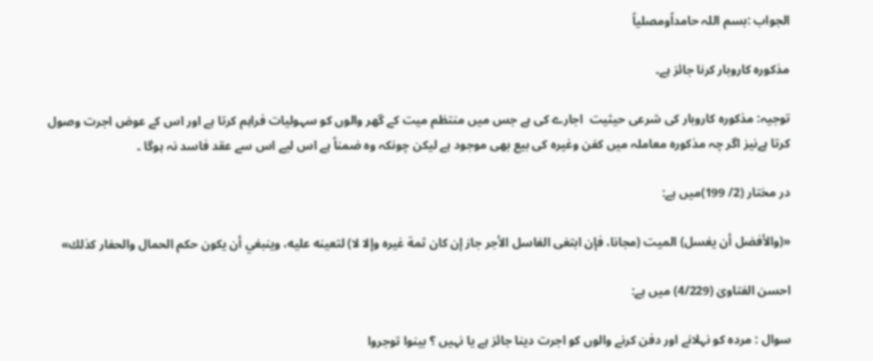الجواب :بسم اللہ حامداًومصلیاً

مذکورہ کاروبار کرنا جائز ہے۔

توجیہ: مذکورہ کاروبار کی شرعی حیثیت  اجارے کی ہے جس میں منتظم میت کے گھر والوں کو سہولیات فراہم کرتا ہے اور اس کے عوض اجرت وصول کرتا ہےنیز اگر چہ مذکورہ معاملہ میں کفن وغیرہ کی بیع بھی موجود ہے لیکن چونکہ وہ ضمناً ہے اس لیے اس سے عقد فاسد نہ ہوگا ۔

در مختار (2/ 199)میں ہے:

«(والأفضل أن يغسل) الميت (مجانا، فإن ابتغى الغاسل الأجر جاز إن كان ثمة غيره وإلا لا) لتعينه عليه، وينبغي أن يكون حكم الحمال والحفار كذلك»

احسن الفتاویٰ (4/229) میں ہے:

سوال : مردہ کو نہلانے اور دفن کرنے والوں کو اجرت دینا جائز ہے یا نہیں ؟ بینوا توجروا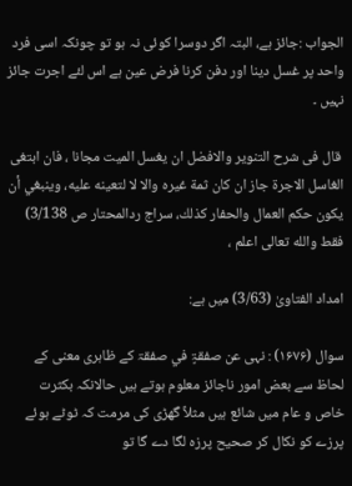الجواب :جائز ہے، البتہ اگر دوسرا کوئی نہ ہو تو چونکہ اسی فرد واحد پر غسل دینا اور دفن کرنا فرض عین ہے اس لئے اجرت جائز نہیں ۔

 قال فى شرح التنوير والافضل ان يغسل الميت مجانا ، فان ابتغى الغاسل الاجرة جاز ان كان ثمة غيره والا لا لتعينه عليه، وينبغي أن يكون حكم العمال والحفار كذلك، سراج ردالمحتار ص 3/138) فقط والله تعالى اعلم ،

امداد الفتاویٰ (3/63) میں ہے:

سوال (۱۶۷۶) : نہی عن صفقۃٍ في صفقۃ کے ظاہری معنی کے لحاظ سے بعض امور ناجائز معلوم ہوتے ہیں حالانکہ بکثرت خاص و عام میں شائع ہیں مثلاً گھڑی کی مرمت کہ ٹوٹے ہوئے پرزے کو نکال کر صحیح پرزہ لگا دے گا تو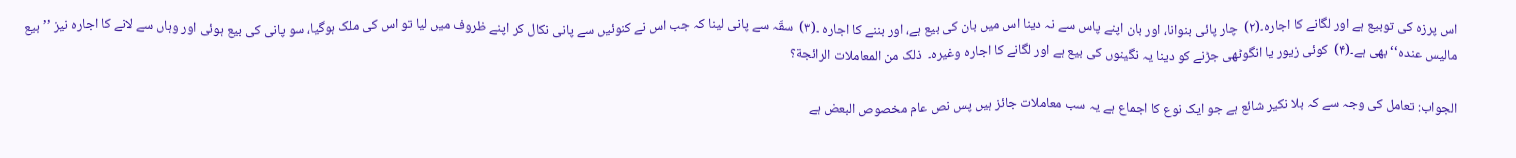اس پرزہ کی توبیع ہے اور لگانے کا اجارہ۔(۲)  چار پائی بنوانا، اور بان اپنے پاس سے نہ دینا اس میں بان کی بیع ہے، اور بننے کا اجارہ ۔(۳)  سقّہ سے پانی لینا کہ جب اس نے کنوئیں سے پانی نکال کر اپنے ظروف میں لیا تو اس کی ملک ہوگیا، سو پانی کی بیع ہوئی اور وہاں سے لانے کا اجارہ نیز ’’بیع مالیس عندہ‘‘ بھی ہے۔(۴)  کوئی زیور یا انگوٹھی جڑنے کو دینا یہ نگینوں کی بیع ہے اور لگانے کا اجارہ وغیرہ۔  ذلک من المعاملات الرائجة؟

الجواب: تعامل کی وجہ سے کہ بلا نکیر شائع ہے جو ایک نوع کا اجماع ہے یہ سب معاملات جائز ہیں پس نص عام مخصوص البعض ہے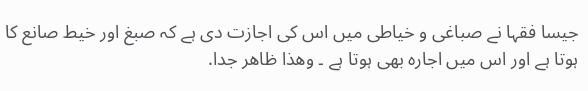جیسا فقہا نے صباغی و خیاطی میں اس کی اجازت دی ہے کہ صبغ اور خیط صانع کا ہوتا ہے اور اس میں اجارہ بھی ہوتا ہے ۔ وهذا ظاهر جدا.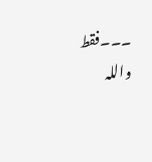۔۔۔فقط واللہ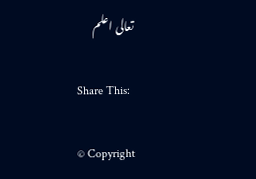تعالی اعلم

Share This:

© Copyright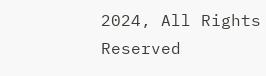2024, All Rights Reserved